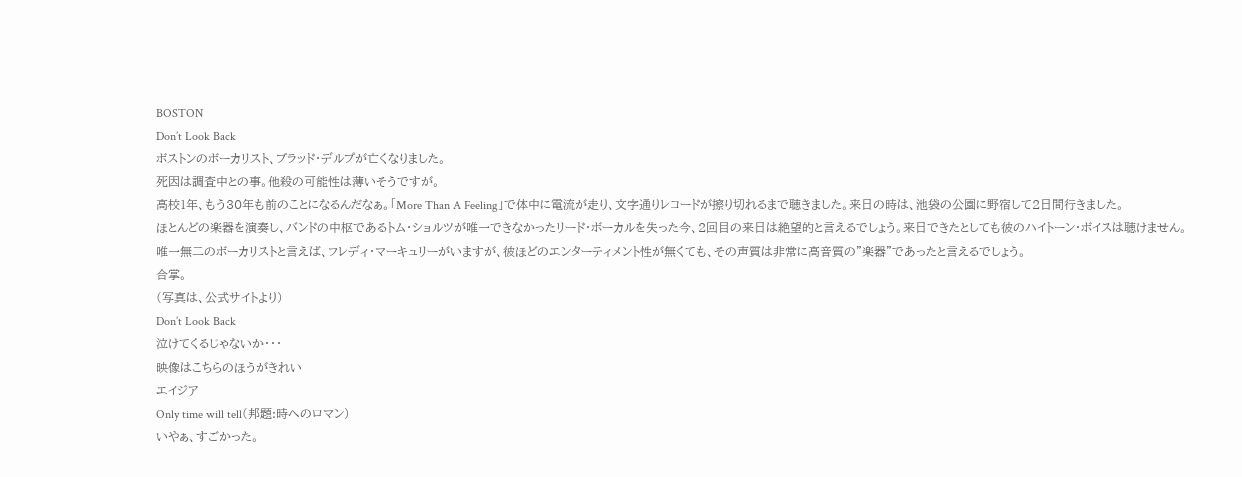BOSTON
Don’t Look Back
ボストンのボーカリスト、ブラッド・デルプが亡くなりました。
死因は調査中との事。他殺の可能性は薄いそうですが。
高校1年、もう30年も前のことになるんだなぁ。「More Than A Feeling」で体中に電流が走り、文字通りレコードが擦り切れるまで聴きました。来日の時は、池袋の公園に野宿して2日間行きました。
ほとんどの楽器を演奏し、バンドの中枢であるトム・ショルツが唯一できなかったリード・ボーカルを失った今、2回目の来日は絶望的と言えるでしょう。来日できたとしても彼のハイトーン・ボイスは聴けません。
唯一無二のボーカリストと言えば、フレディ・マーキュリーがいますが、彼ほどのエンターティメント性が無くても、その声質は非常に高音質の”楽器”であったと言えるでしょう。
合掌。
(写真は、公式サイトより)
Don’t Look Back
泣けてくるじゃないか・・・
映像はこちらのほうがきれい
エイジア
Only time will tell(邦題:時へのロマン)
いやぁ、すごかった。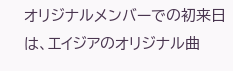オリジナルメンバーでの初来日は、エイジアのオリジナル曲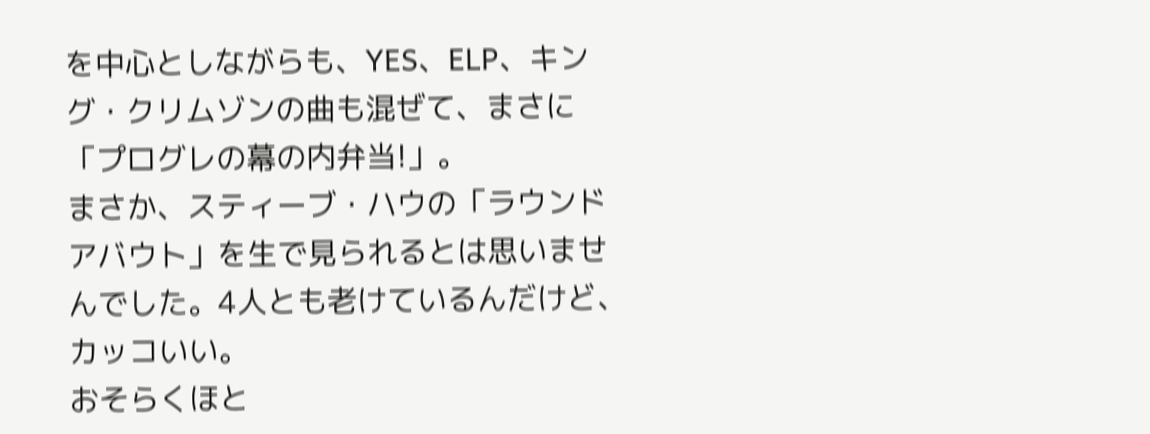を中心としながらも、YES、ELP、キング・クリムゾンの曲も混ぜて、まさに「プログレの幕の内弁当!」。
まさか、スティーブ・ハウの「ラウンドアバウト」を生で見られるとは思いませんでした。4人とも老けているんだけど、カッコいい。
おそらくほと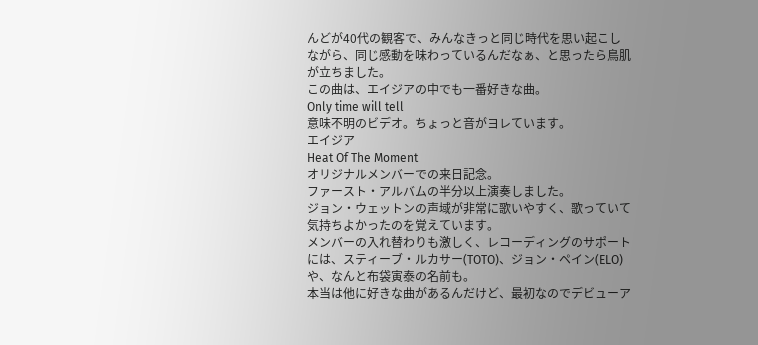んどが40代の観客で、みんなきっと同じ時代を思い起こしながら、同じ感動を味わっているんだなぁ、と思ったら鳥肌が立ちました。
この曲は、エイジアの中でも一番好きな曲。
Only time will tell
意味不明のビデオ。ちょっと音がヨレています。
エイジア
Heat Of The Moment
オリジナルメンバーでの来日記念。
ファースト・アルバムの半分以上演奏しました。
ジョン・ウェットンの声域が非常に歌いやすく、歌っていて気持ちよかったのを覚えています。
メンバーの入れ替わりも激しく、レコーディングのサポートには、スティーブ・ルカサー(TOTO)、ジョン・ペイン(ELO)や、なんと布袋寅泰の名前も。
本当は他に好きな曲があるんだけど、最初なのでデビューア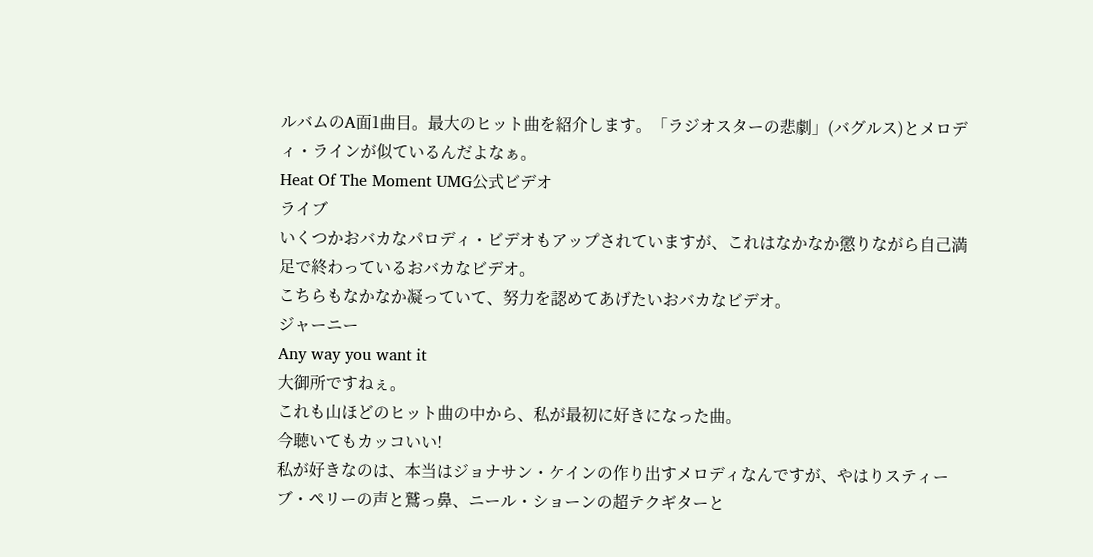ルバムのA面1曲目。最大のヒット曲を紹介します。「ラジオスターの悲劇」(バグルス)とメロディ・ラインが似ているんだよなぁ。
Heat Of The Moment UMG公式ビデオ
ライブ
いくつかおバカなパロディ・ビデオもアップされていますが、これはなかなか懲りながら自己満足で終わっているおバカなビデオ。
こちらもなかなか凝っていて、努力を認めてあげたいおバカなビデオ。
ジャーニー
Any way you want it
大御所ですねぇ。
これも山ほどのヒット曲の中から、私が最初に好きになった曲。
今聴いてもカッコいい!
私が好きなのは、本当はジョナサン・ケインの作り出すメロディなんですが、やはりスティーブ・ペリーの声と鷲っ鼻、ニール・ショーンの超テクギターと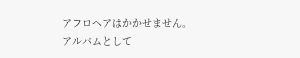アフロヘアはかかせません。
アルバムとして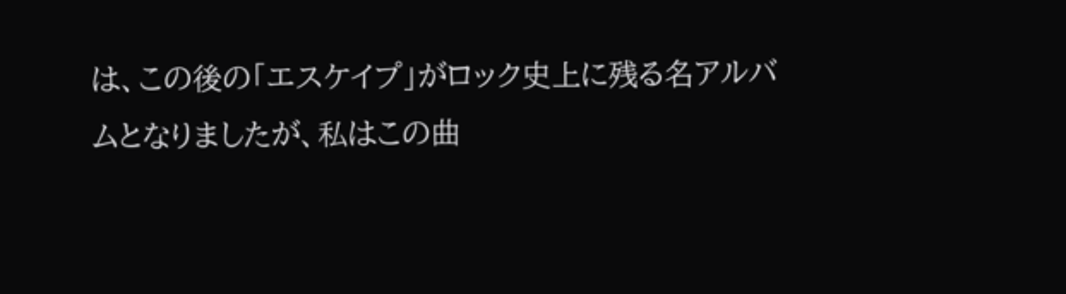は、この後の「エスケイプ」がロック史上に残る名アルバムとなりましたが、私はこの曲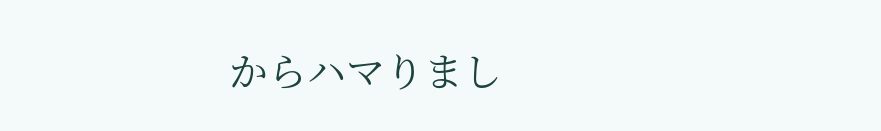からハマりまし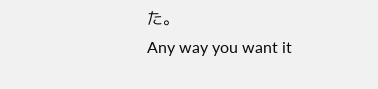た。
Any way you want it